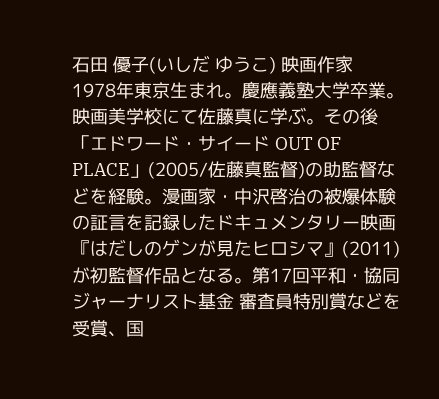石田 優子(いしだ ゆうこ) 映画作家
1978年東京生まれ。慶應義塾大学卒業。映画美学校にて佐藤真に学ぶ。その後「エドワード・サイード OUT OF PLACE」(2005/佐藤真監督)の助監督などを経験。漫画家・中沢啓治の被爆体験の証言を記録したドキュメンタリー映画『はだしのゲンが見たヒロシマ』(2011)が初監督作品となる。第17回平和・協同ジャーナリスト基金 審査員特別賞などを受賞、国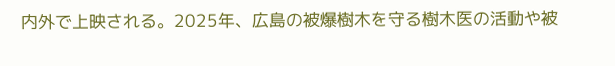内外で上映される。2025年、広島の被爆樹木を守る樹木医の活動や被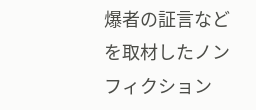爆者の証言などを取材したノンフィクション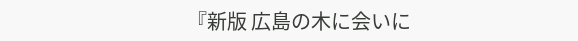『新版 広島の木に会いに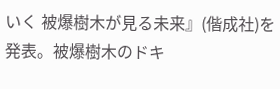いく 被爆樹木が見る未来』(偕成社)を発表。被爆樹木のドキ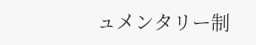ュメンタリー制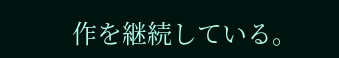作を継続している。